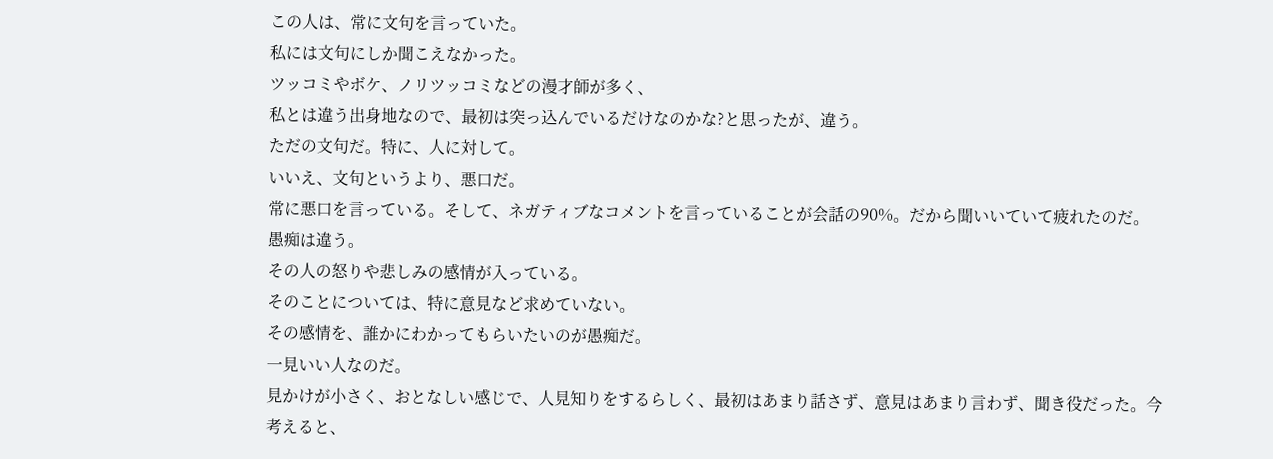この人は、常に文句を言っていた。
私には文句にしか聞こえなかった。
ツッコミやボケ、ノリツッコミなどの漫才師が多く、
私とは違う出身地なので、最初は突っ込んでいるだけなのかな?と思ったが、違う。
ただの文句だ。特に、人に対して。
いいえ、文句というより、悪口だ。
常に悪口を言っている。そして、ネガティブなコメントを言っていることが会話の90%。だから聞いいていて疲れたのだ。
愚痴は違う。
その人の怒りや悲しみの感情が入っている。
そのことについては、特に意見など求めていない。
その感情を、誰かにわかってもらいたいのが愚痴だ。
一見いい人なのだ。
見かけが小さく、おとなしい感じで、人見知りをするらしく、最初はあまり話さず、意見はあまり言わず、聞き役だった。今考えると、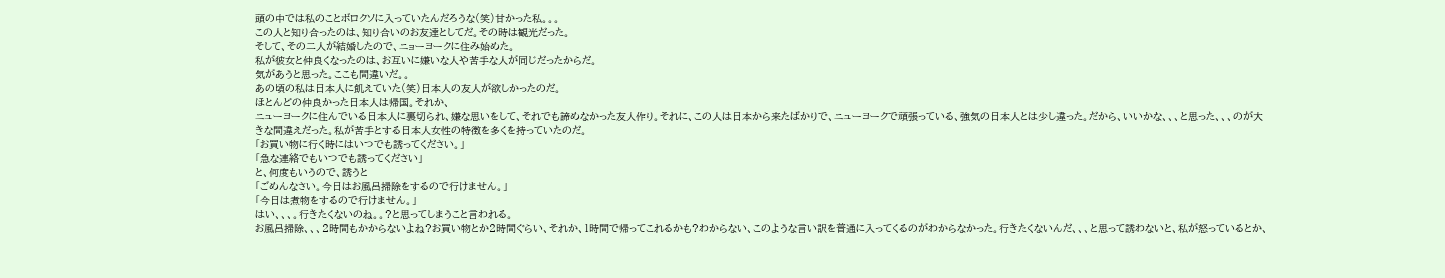頭の中では私のことボロクソに入っていたんだろうな(笑)甘かった私。。。
この人と知り合ったのは、知り合いのお友達としてだ。その時は観光だった。
そして、その二人が結婚したので、ニョーヨークに住み始めた。
私が彼女と仲良くなったのは、お互いに嫌いな人や苦手な人が同じだったからだ。
気があうと思った。ここも間違いだ。。
あの頃の私は日本人に飢えていた(笑)日本人の友人が欲しかったのだ。
ほとんどの仲良かった日本人は帰国。それか、
ニューヨークに住んでいる日本人に裏切られ、嫌な思いをして、それでも諦めなかった友人作り。それに、この人は日本から来たばかりで、ニューヨークで頑張っている、強気の日本人とは少し違った。だから、いいかな、、、と思った、、、のが大きな間違えだった。私が苦手とする日本人女性の特徴を多くを持っていたのだ。
「お買い物に行く時にはいつでも誘ってください。」
「急な連絡でもいつでも誘ってください」
と、何度もいうので、誘うと
「ごめんなさい。今日はお風呂掃除をするので行けません。」
「今日は煮物をするので行けません。」
はい、、、。行きたくないのね。。?と思ってしまうこと言われる。
お風呂掃除、、、2時間もかからないよね?お買い物とか2時間ぐらい、それか、1時間で帰ってこれるかも?わからない、このような言い訳を普通に入ってくるのがわからなかった。行きたくないんだ、、、と思って誘わないと、私が怒っているとか、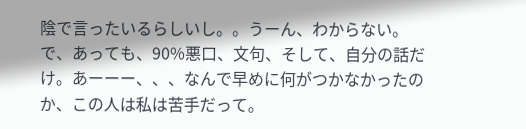陰で言ったいるらしいし。。うーん、わからない。で、あっても、90%悪口、文句、そして、自分の話だけ。あーーー、、、なんで早めに何がつかなかったのか、この人は私は苦手だって。